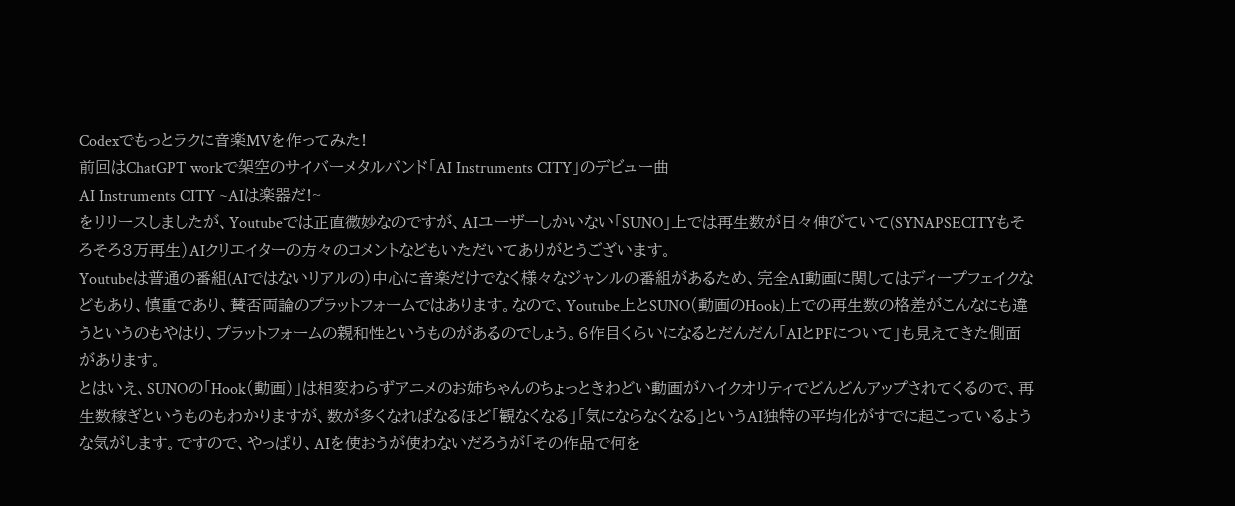Codexでもっとラクに音楽MVを作ってみた!
前回はChatGPT workで架空のサイバーメタルバンド「AI Instruments CITY」のデビュー曲
AI Instruments CITY ~AIは楽器だ!~
をリリースしましたが、Youtubeでは正直微妙なのですが、AIユーザーしかいない「SUNO」上では再生数が日々伸びていて(SYNAPSECITYもそろそろ3万再生)AIクリエイターの方々のコメントなどもいただいてありがとうございます。
Youtubeは普通の番組(AIではないリアルの)中心に音楽だけでなく様々なジャンルの番組があるため、完全AI動画に関してはディープフェイクなどもあり、慎重であり、賛否両論のプラットフォームではあります。なので、Youtube上とSUNO(動画のHook)上での再生数の格差がこんなにも違うというのもやはり、プラットフォームの親和性というものがあるのでしょう。6作目くらいになるとだんだん「AIとPFについて」も見えてきた側面があります。
とはいえ、SUNOの「Hook(動画)」は相変わらずアニメのお姉ちゃんのちょっときわどい動画がハイクオリティでどんどんアップされてくるので、再生数稼ぎというものもわかりますが、数が多くなればなるほど「観なくなる」「気にならなくなる」というAI独特の平均化がすでに起こっているような気がします。ですので、やっぱり、AIを使おうが使わないだろうが「その作品で何を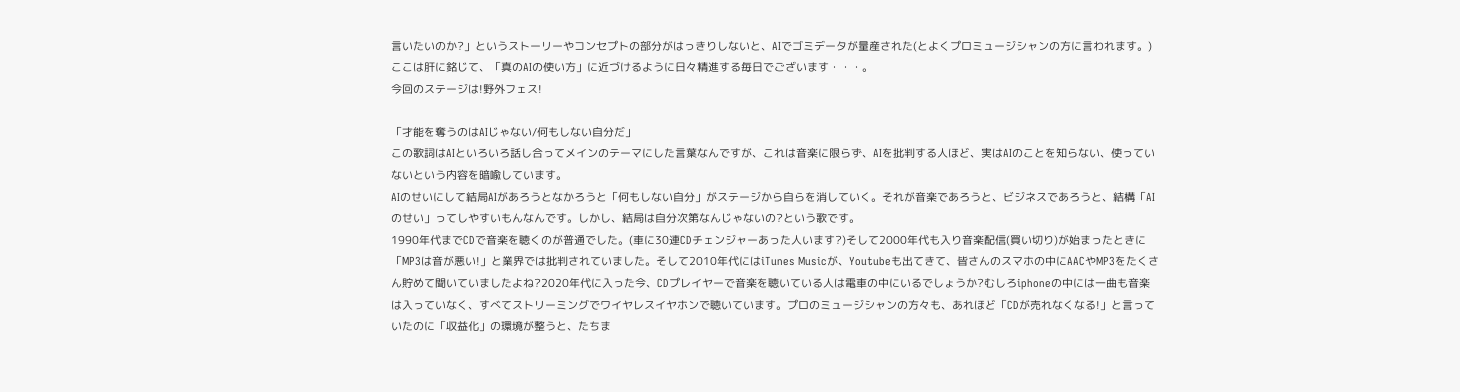言いたいのか?」というストーリーやコンセプトの部分がはっきりしないと、AIでゴミデータが量産された(とよくプロミュージシャンの方に言われます。)ここは肝に銘じて、「真のAIの使い方」に近づけるように日々精進する毎日でございます・・・。
今回のステージは!野外フェス!

「才能を奪うのはAIじゃない/何もしない自分だ」
この歌詞はAIといろいろ話し合ってメインのテーマにした言葉なんですが、これは音楽に限らず、AIを批判する人ほど、実はAIのことを知らない、使っていないという内容を暗喩しています。
AIのせいにして結局AIがあろうとなかろうと「何もしない自分」がステージから自らを消していく。それが音楽であろうと、ビジネスであろうと、結構「AIのせい」ってしやすいもんなんです。しかし、結局は自分次第なんじゃないの?という歌です。
1990年代までCDで音楽を聴くのが普通でした。(車に30連CDチェンジャーあった人います?)そして2000年代も入り音楽配信(買い切り)が始まったときに「MP3は音が悪い!」と業界では批判されていました。そして2010年代にはiTunes Musicが、Youtubeも出てきて、皆さんのスマホの中にAACやMP3をたくさん貯めて聞いていましたよね?2020年代に入った今、CDプレイヤーで音楽を聴いている人は電車の中にいるでしょうか?むしろiphoneの中には一曲も音楽は入っていなく、すべてストリーミングでワイヤレスイヤホンで聴いています。プロのミュージシャンの方々も、あれほど「CDが売れなくなる!」と言っていたのに「収益化」の環境が整うと、たちま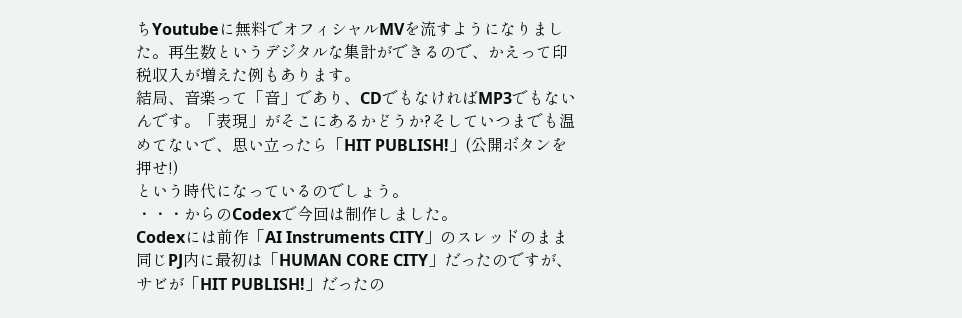ちYoutubeに無料でオフィシャルMVを流すようになりました。再生数というデジタルな集計ができるので、かえって印税収入が増えた例もあります。
結局、音楽って「音」であり、CDでもなければMP3でもないんです。「表現」がそこにあるかどうか?そしていつまでも温めてないで、思い立ったら「HIT PUBLISH!」(公開ボタンを押せ!)
という時代になっているのでしょう。
・・・からのCodexで今回は制作しました。
Codexには前作「AI Instruments CITY」のスレッドのまま同じPJ内に最初は「HUMAN CORE CITY」だったのですが、サビが「HIT PUBLISH!」だったの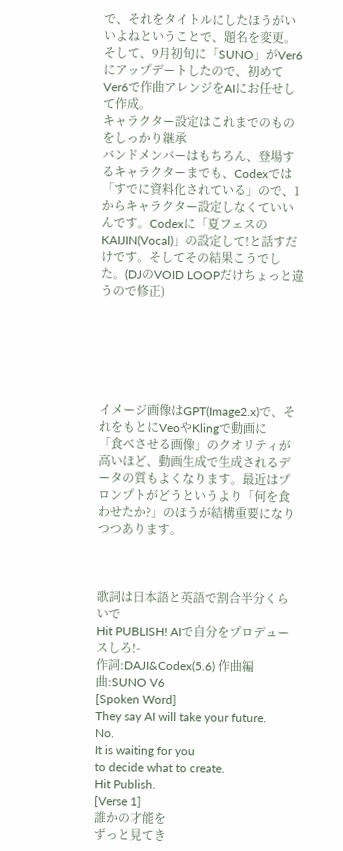で、それをタイトルにしたほうがいいよねということで、題名を変更。
そして、9月初旬に「SUNO」がVer6にアップデートしたので、初めてVer6で作曲アレンジをAIにお任せして作成。
キャラクター設定はこれまでのものをしっかり継承
バンドメンバーはもちろん、登場するキャラクターまでも、Codexでは「すでに資料化されている」ので、1からキャラクター設定しなくていいんです。Codexに「夏フェスのKAIJIN(Vocal)」の設定して!と話すだけです。そしてその結果こうでした。(DJのVOID LOOPだけちょっと違うので修正)






イメージ画像はGPT(Image2.x)で、それをもとにVeoやKlingで動画に
「食べさせる画像」のクオリティが高いほど、動画生成で生成されるデータの質もよくなります。最近はプロンプトがどうというより「何を食わせたか?」のほうが結構重要になりつつあります。



歌詞は日本語と英語で割合半分くらいで
Hit PUBLISH! AIで自分をプロデュースしろ!-
作詞:DAJI&Codex(5.6) 作曲編曲:SUNO V6
[Spoken Word]
They say AI will take your future.
No.
It is waiting for you
to decide what to create.
Hit Publish.
[Verse 1]
誰かの才能を
ずっと見てき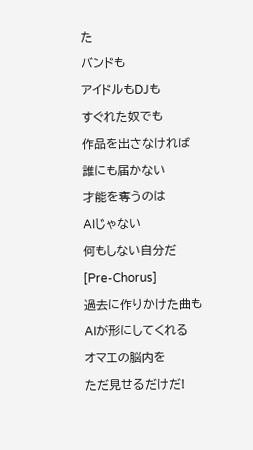た
バンドも
アイドルもDJも
すぐれた奴でも
作品を出さなければ
誰にも届かない
才能を奪うのは
AIじゃない
何もしない自分だ
[Pre-Chorus]
過去に作りかけた曲も
AIが形にしてくれる
オマエの脳内を
ただ見せるだけだ!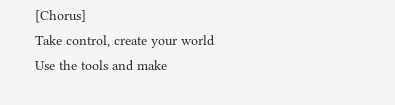[Chorus]
Take control, create your world
Use the tools and make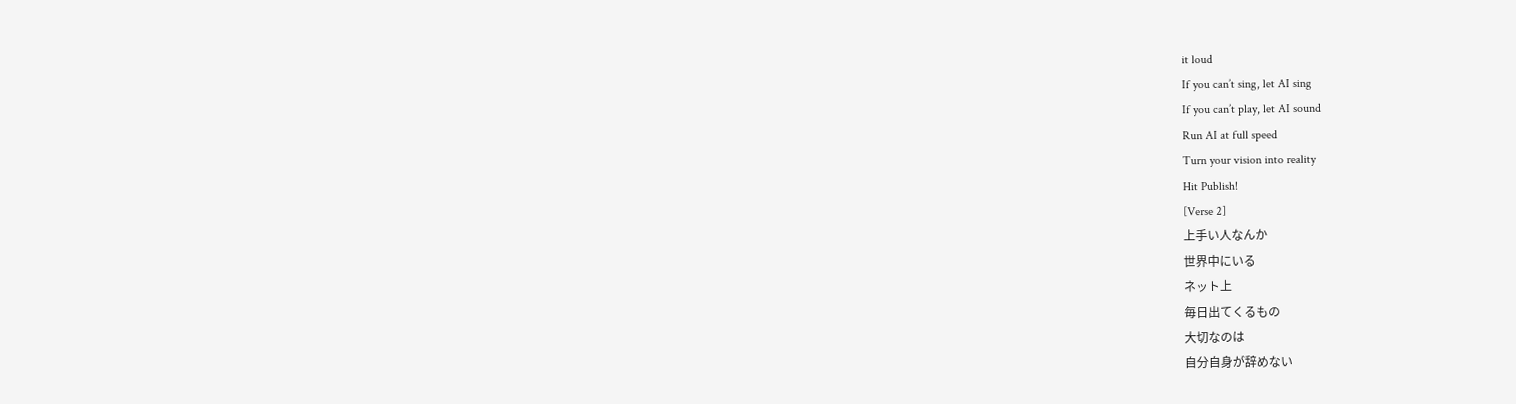it loud
If you can’t sing, let AI sing
If you can’t play, let AI sound
Run AI at full speed
Turn your vision into reality
Hit Publish!
[Verse 2]
上手い人なんか
世界中にいる
ネット上
毎日出てくるもの
大切なのは
自分自身が辞めない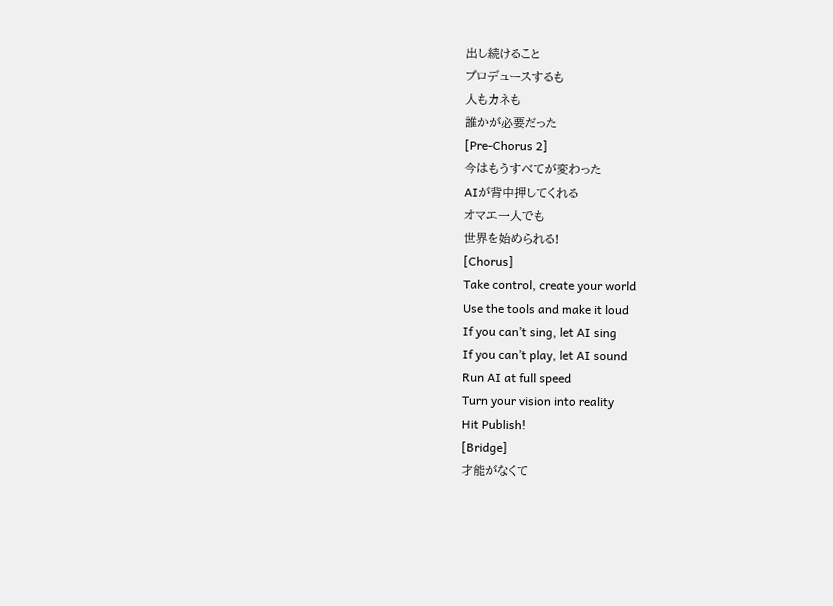出し続けること
プロデュースするも
人もカネも
誰かが必要だった
[Pre-Chorus 2]
今はもうすべてが変わった
AIが背中押してくれる
オマエ一人でも
世界を始められる!
[Chorus]
Take control, create your world
Use the tools and make it loud
If you can’t sing, let AI sing
If you can’t play, let AI sound
Run AI at full speed
Turn your vision into reality
Hit Publish!
[Bridge]
才能がなくて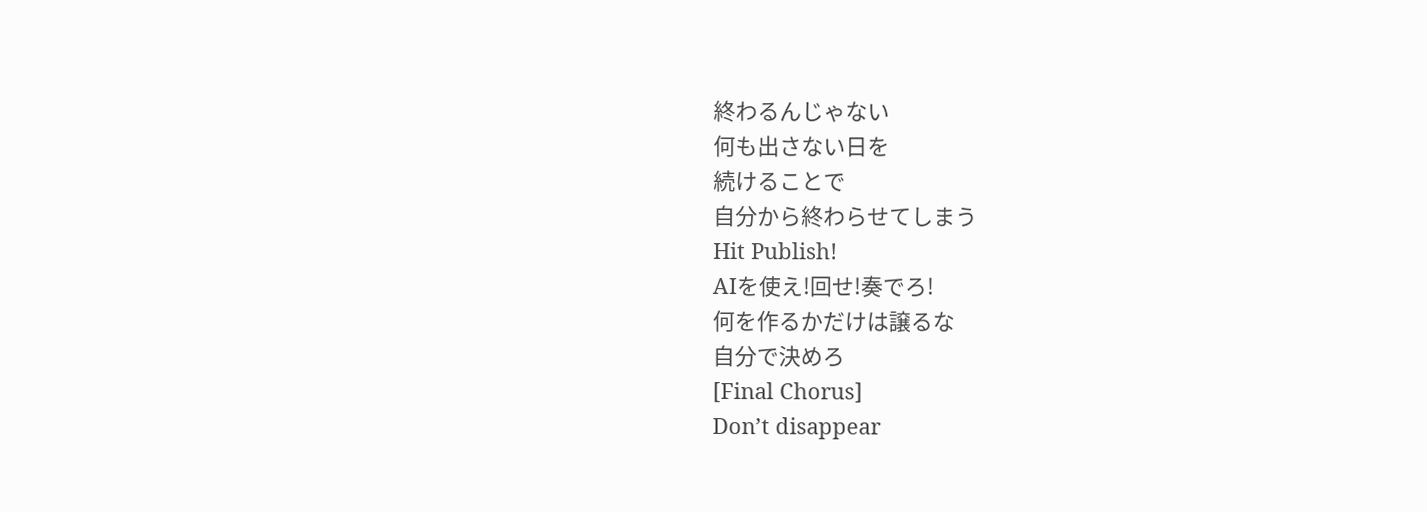終わるんじゃない
何も出さない日を
続けることで
自分から終わらせてしまう
Hit Publish!
AIを使え!回せ!奏でろ!
何を作るかだけは譲るな
自分で決めろ
[Final Chorus]
Don’t disappear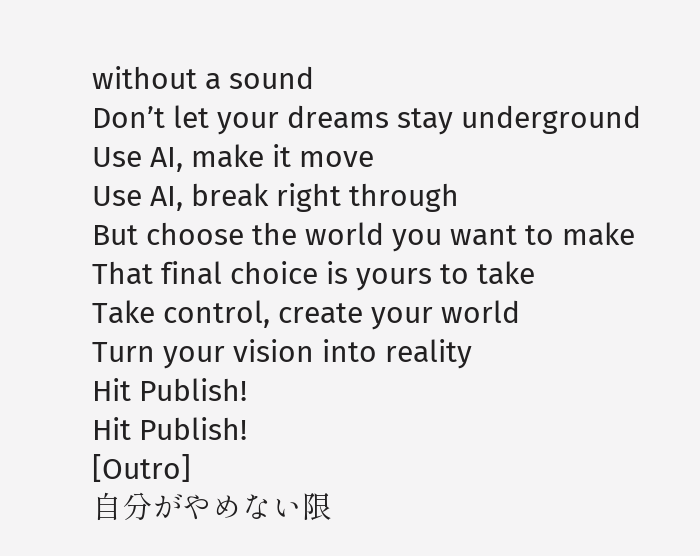without a sound
Don’t let your dreams stay underground
Use AI, make it move
Use AI, break right through
But choose the world you want to make
That final choice is yours to take
Take control, create your world
Turn your vision into reality
Hit Publish!
Hit Publish!
[Outro]
自分がやめない限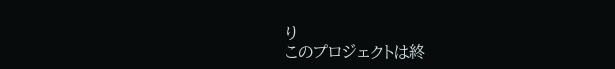り
このプロジェクトは終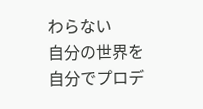わらない
自分の世界を
自分でプロデ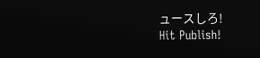ュースしろ!
Hit Publish!